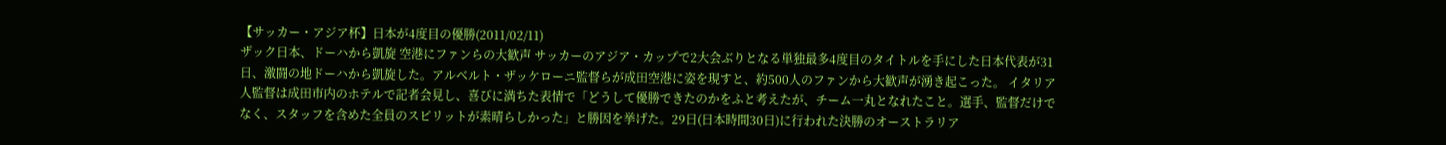【サッカー・アジア杯】日本が4度目の優勝(2011/02/11)
ザック日本、ドーハから凱旋 空港にファンらの大歓声 サッカーのアジア・カップで2大会ぶりとなる単独最多4度目のタイトルを手にした日本代表が31日、激闘の地ドーハから凱旋した。アルベルト・ザッケローニ監督らが成田空港に姿を現すと、約500人のファンから大歓声が湧き起こった。 イタリア人監督は成田市内のホテルで記者会見し、喜びに満ちた表情で「どうして優勝できたのかをふと考えたが、チーム一丸となれたこと。選手、監督だけでなく、スタッフを含めた全員のスピリットが素晴らしかった」と勝因を挙げた。29日(日本時間30日)に行われた決勝のオーストラリア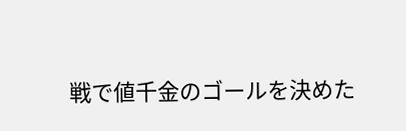戦で値千金のゴールを決めた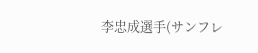李忠成選手(サンフレ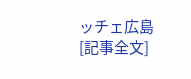ッチェ広島[記事全文]